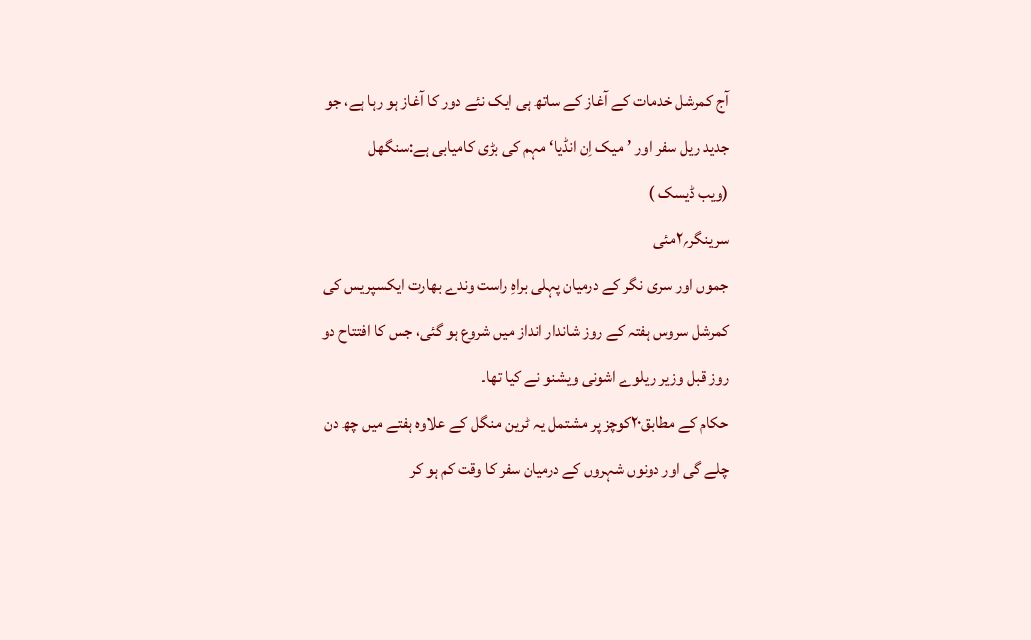آج کمرشل خدمات کے آغاز کے ساتھ ہی ایک نئے دور کا آغاز ہو رہا ہے، جو جدید ریل سفر اور ’میک اِن انڈیا‘ مہم کی بڑی کامیابی ہے:سنگھل
(ویب ڈیسک )
سرینگر؍۲مئی
جموں اور سری نگر کے درمیان پہلی براہِ راست وندے بھارت ایکسپریس کی کمرشل سروس ہفتہ کے روز شاندار انداز میں شروع ہو گئی، جس کا افتتاح دو روز قبل وزیر ریلوے اشونی ویشنو نے کیا تھا۔
حکام کے مطابق۲۰کوچز پر مشتمل یہ ٹرین منگل کے علاوہ ہفتے میں چھ دن چلے گی اور دونوں شہروں کے درمیان سفر کا وقت کم ہو کر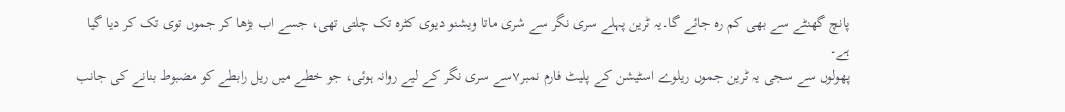پانچ گھنٹے سے بھی کم رہ جائے گا۔یہ ٹرین پہلے سری نگر سے شری ماتا ویشنو دیوی کٹرہ تک چلتی تھی، جسے اب بڑھا کر جموں توی تک کر دیا گیا ہے۔
پھولوں سے سجی یہ ٹرین جموں ریلوے اسٹیشن کے پلیٹ فارم نمبر۷سے سری نگر کے لیے روانہ ہوئی، جو خطے میں ریل رابطے کو مضبوط بنانے کی جانب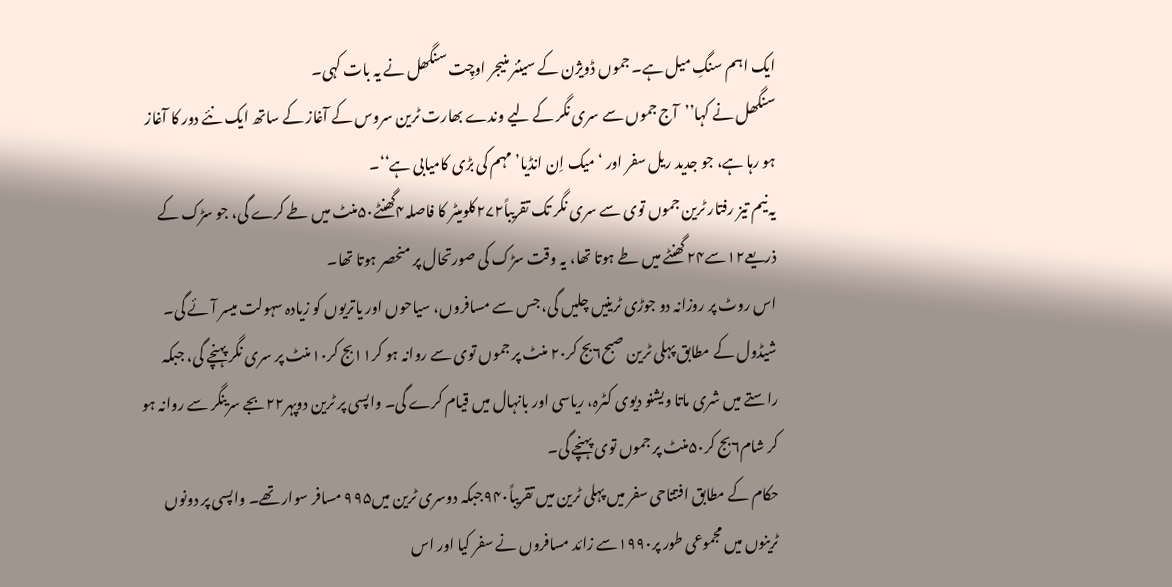ایک اہم سنگِ میل ہے۔ جموں ڈویژن کے سینئر منیجر اوچِت سنگھل نے یہ بات کہی۔
سنگھل نے کہا’’آج جموں سے سری نگر کے لیے وندے بھارت ٹرین سروس کے آغاز کے ساتھ ایک نئے دور کا آغاز ہو رہا ہے، جو جدید ریل سفر اور ‘میک اِن انڈیا’ مہم کی بڑی کامیابی ہے‘‘۔
یہ نیم تیز رفتار ٹرین جموں توی سے سری نگر تک تقریباً۲۷۲کلومیٹر کا فاصلہ۴گھنٹے۵۰منٹ میں طے کرے گی، جو سڑک کے ذریعے۱۲سے۲۴ گھنٹے میں طے ہوتا تھا، یہ وقت سڑک کی صورتحال پر منحصر ہوتا تھا۔
اس روٹ پر روزانہ دو جوڑی ٹرینیں چلیں گی، جس سے مسافروں، سیاحوں اور یاتریوں کو زیادہ سہولت میسر آئے گی۔
شیڈول کے مطابق پہلی ٹرین صبح۶بج کر۲۰ منٹ پر جموں توی سے روانہ ہو کر۱۱بج کر۱۰منٹ پر سری نگر پہنچے گی، جبکہ راستے میں شری ماتا ویشنو دیوی کٹرہ، ریاسی اور بانہال میں قیام کرے گی۔ واپسی پر ٹرین دوپہر۲۲بجے سرینگر سے روانہ ہو کر شام۶بج کر۵۰منٹ پر جموں توی پہنچے گی۔
حکام کے مطابق افتتاحی سفر میں پہلی ٹرین میں تقریباً۹۴۰جبکہ دوسری ٹرین میں۹۹۵ مسافر سوار تھے۔ واپسی پر دونوں ٹرینوں میں مجموعی طور پر۱۹۹۰سے زائد مسافروں نے سفر کیا اور اس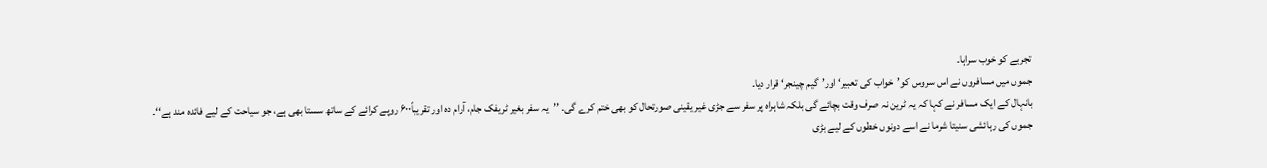تجربے کو خوب سراہا۔
جموں میں مسافروں نے اس سروس کو’خواب کی تعبیر‘ اور’گیم چینجر‘ قرار دیا۔
بانہال کے ایک مسافر نے کہا کہ یہ ٹرین نہ صرف وقت بچائے گی بلکہ شاہراہ پر سفر سے جڑی غیر یقینی صورتحال کو بھی ختم کرے گی۔ ’’یہ سفر بغیر ٹریفک جام، آرام دہ اور تقریباً۶۰۰ روپے کرائے کے ساتھ سستا بھی ہے، جو سیاحت کے لیے فائدہ مند ہے‘‘۔
جموں کی رہائشی سنیتا شرما نے اسے دونوں خطوں کے لیے بڑی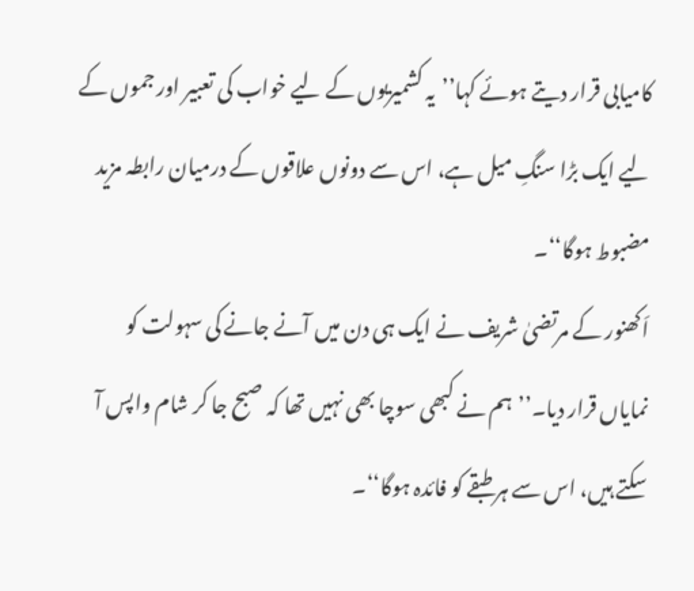کامیابی قرار دیتے ہوئے کہا’’یہ کشمیریوں کے لیے خواب کی تعبیر اور جموں کے لیے ایک بڑا سنگِ میل ہے، اس سے دونوں علاقوں کے درمیان رابطہ مزید مضبوط ہوگا‘‘۔
اَکھنور کے مرتضیٰ شریف نے ایک ہی دن میں آنے جانے کی سہولت کو نمایاں قرار دیا۔’’ہم نے کبھی سوچا بھی نہیں تھا کہ صبح جا کر شام واپس آ سکتے ہیں، اس سے ہر طبقے کو فائدہ ہوگا‘‘۔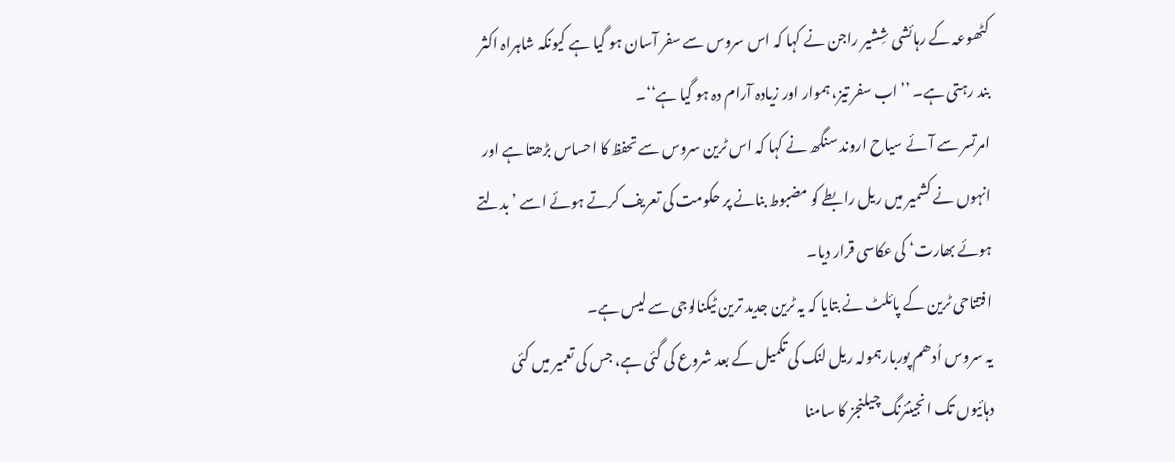کٹھوعہ کے رہائشی شِشیر راجن نے کہا کہ اس سروس سے سفر آسان ہو گیا ہے کیونکہ شاہراہ اکثر بند رہتی ہے۔ ’’اب سفر تیز، ہموار اور زیادہ آرام دہ ہو گیا ہے‘‘۔
امرتسر سے آئے سیاح اروند سنگھ نے کہا کہ اس ٹرین سروس سے تحفظ کا احساس بڑھتا ہے اور انہوں نے کشمیر میں ریل رابطے کو مضبوط بنانے پر حکومت کی تعریف کرتے ہوئے اسے ’بدلتے ہوئے بھارت‘ کی عکاسی قرار دیا۔
افتتاحی ٹرین کے پائلٹ نے بتایا کہ یہ ٹرین جدید ترین ٹیکنالوجی سے لیس ہے۔
یہ سروس اُدھم پوربارہمولہ ریل لنک کی تکمیل کے بعد شروع کی گئی ہے، جس کی تعمیر میں کئی دہائیوں تک انجینئرنگ چیلنجز کا سامنا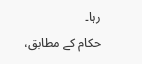رہا۔
حکام کے مطابق،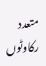متعدد رکاوٹوں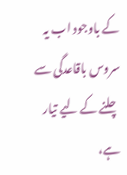کے باوجود اب یہ سروس باقاعدگی سے چلنے کے لیے تیار ہے،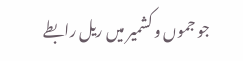جو جموں و کشمیر میں ریل رابطے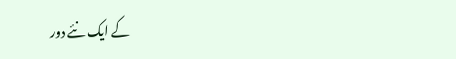کے ایک نئے دور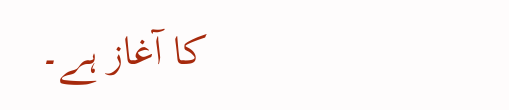کا آغاز ہے۔